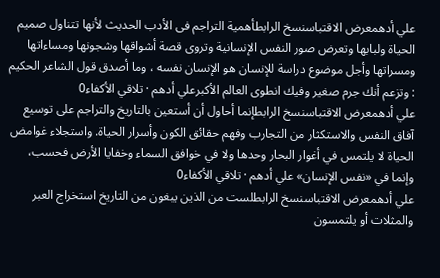علي أدهمعرض الاقتباسنسخ الرابطأهمية التراجم فى الأدب الحديث لأنها تتناول صميم الحياة ولبابها وتعرض صور النفس الإنسانية وتروى قصة أشواقها وشجونها ومساءاتها ومسراتها وأجل موضوع دراسة للإنسان هو الإنسان نفسه ، وما أصدق قول الشاعر الحكيم : وتزعم أنك جرم صغير وفيك انطوى العالم الأكبرعلي أدهم · تلاقي الأكفاء0
علي أدهمعرض الاقتباسنسخ الرابطإنما أحاول أن أستعين بالتاريخ والتراجم على توسيع آفاق النفس والاستكثار من التجارب وفهم حقائق الكون وأسرار الحياة. واستجلاء غوامض الحياة لا يلتمس في أغوار البحار وحدها ولا في خوافق السماء وخفايا الأرض فحسب، وإنما في «نفس الإنسان» علي أدهم · تلاقي الأكفاء0
علي أدهمعرض الاقتباسنسخ الرابطلست من الذين يبغون من التاريخ استخراج العبر والمثلات أو يلتمسون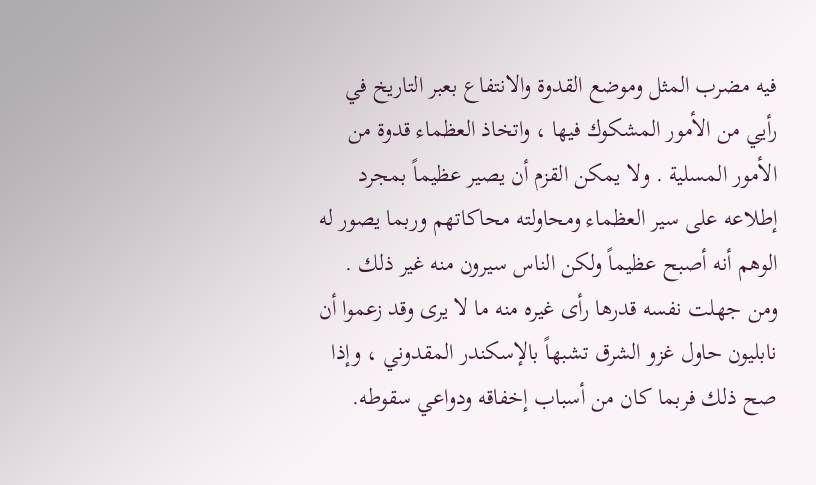فيه مضرب المثل وموضع القدوة والانتفاع بعبر التاريخ في رأيي من الأمور المشكوك فيها ، واتخاذ العظماء قدوة من الأمور المسلية . ولا يمكن القزم أن يصير عظيماً بمجرد إطلاعه على سير العظماء ومحاولته محاكاتهم وربما يصور له الوهم أنه أصبح عظيماً ولكن الناس سيرون منه غير ذلك . ومن جهلت نفسه قدرها رأى غيره منه ما لا يرى وقد زعموا أن نابليون حاول غزو الشرق تشبهاً بالإسكندر المقدوني ، وإذا صح ذلك فربما كان من أسباب إخفاقه ودواعي سقوطه.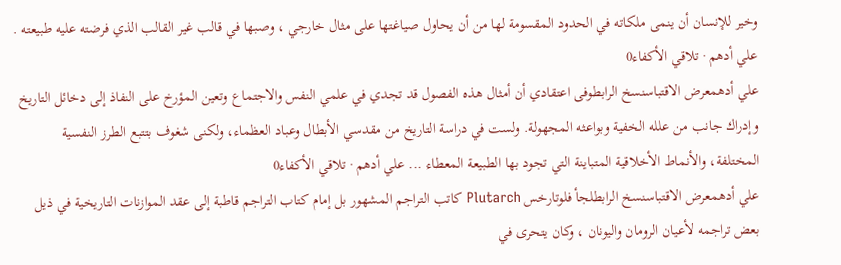وخير للإنسان أن ينمى ملكاته في الحدود المقسومة لها من أن يحاول صياغتها على مثال خارجي ، وصبها في قالب غير القالب الذي فرضته عليه طبيعته . علي أدهم · تلاقي الأكفاء0
علي أدهمعرض الاقتباسنسخ الرابطوفى اعتقادي أن أمثال هذه الفصول قد تجدي في علمي النفس والاجتماع وتعين المؤرخ على النفاذ إلى دخائل التاريخ وإدراك جانب من علله الخفية وبواعثه المجهولة. ولست في دراسة التاريخ من مقدسي الأبطال وعباد العظماء، ولكنى شغوف بتتبع الطرز النفسية المختلفة، والأنماط الأخلاقية المتباينة التي تجود بها الطبيعة المعطاء ... علي أدهم · تلاقي الأكفاء0
علي أدهمعرض الاقتباسنسخ الرابطلجأ فلوتارخس Plutarch كاتب التراجم المشهور بل إمام كتاب التراجم قاطبة إلى عقد الموازنات التاريخية في ذيل بعض تراجمه لأعيان الرومان واليونان ، وكان يتحرى في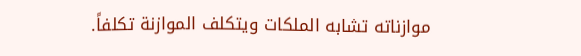موازناته تشابه الملكات ويتكلف الموازنة تكلفاً.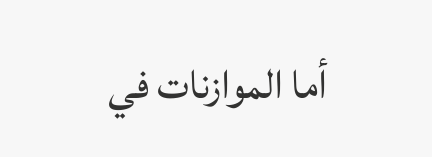أما الموازنات في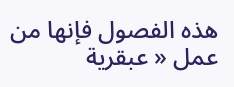هذه الفصول فإنها من عمل « عبقرية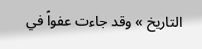التاريخ » وقد جاءت عفواً في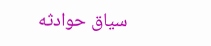سياق حوادثه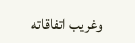وغريب اتفاقاته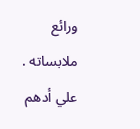ورائع ملابساته . علي أدهم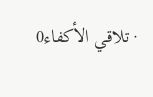· تلاقي الأكفاء0